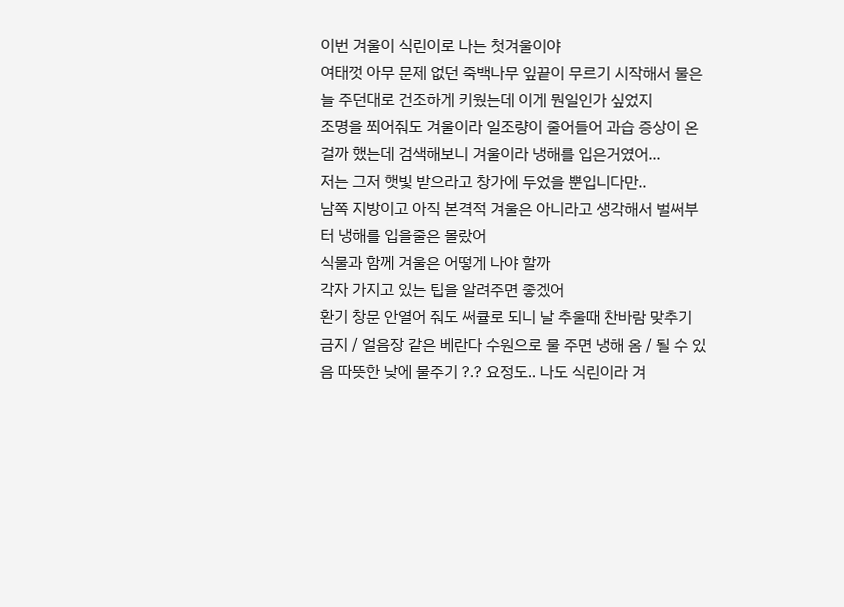이번 겨울이 식린이로 나는 첫겨울이야
여태껏 아무 문제 없던 죽백나무 잎끝이 무르기 시작해서 물은 늘 주던대로 건조하게 키웠는데 이게 뭔일인가 싶었지
조명을 쬐어줘도 겨울이라 일조량이 줄어들어 과습 증상이 온걸까 했는데 검색해보니 겨울이라 냉해를 입은거였어...
저는 그저 햇빛 받으라고 창가에 두었을 뿐입니다만..
남쪽 지방이고 아직 본격적 겨울은 아니라고 생각해서 벌써부터 냉해를 입을줄은 몰랐어
식물과 함께 겨울은 어떻게 나야 할까
각자 가지고 있는 팁을 알려주면 좋겠어
환기 창문 안열어 줘도 써큘로 되니 날 추울때 찬바람 맞추기 금지 / 얼음장 같은 베란다 수원으로 물 주면 냉해 옴 / 될 수 있음 따뜻한 낮에 물주기 ?.? 요정도.. 나도 식린이라 겨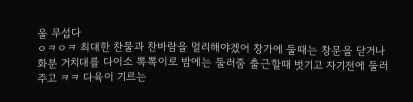울 무섭다
ㅇㅋㅇㅋ 최대한 찬물과 찬바람을 멀리해야겠어 창가에 둘때는 창문을 닫거나
화분 거치대를 다이소 뽁뽁이로 밤에는 둘러줌 출근할때 벗기고 자기전에 둘러주고 ㅋㅋ 다육이 기르는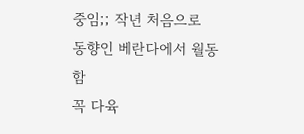중임;; 작년 처음으로 동향인 베란다에서 월동함
꼭 다육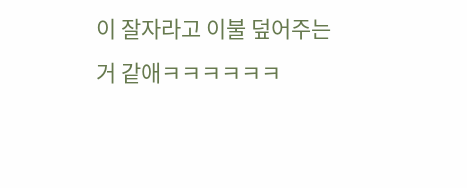이 잘자라고 이불 덮어주는거 같애ㅋㅋㅋㅋㅋㅋ